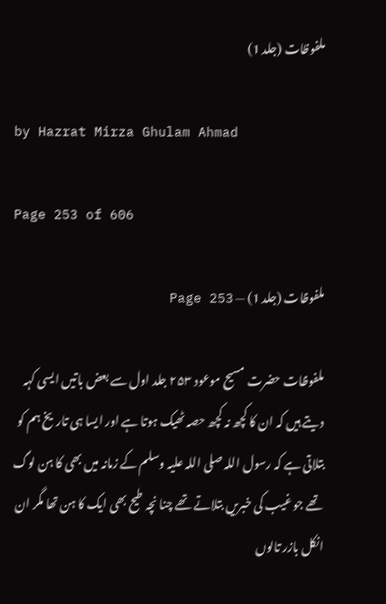ملفوظات (جلد 1)

by Hazrat Mirza Ghulam Ahmad

Page 253 of 606

ملفوظات (جلد 1) — Page 253

ملفوظات حضرت مسیح موعود ۲۵۳ جلد اول سے بعض باتیں ایسی کہہ دیتے ہیں کہ ان کا کچھ نہ کچھ حصہ ٹھیک ہوتا ہے اور ایسا ہی تاریخ ہم کو بتلاتی ہے کہ رسول اللہ صلی اللہ علیہ وسلم کے زمانہ میں بھی کا ہن لوگ تھے جو غیب کی خبریں بتلاتے تھے چنا نچہ طیح بھی ایک کا ہن تھا مگر ان انکل بازر تالوں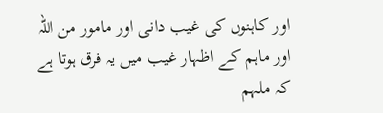اور کاہنوں کی غیب دانی اور مامور من اللہ اور ماہم کے اظہار غیب میں یہ فرق ہوتا ہے کہ ملہم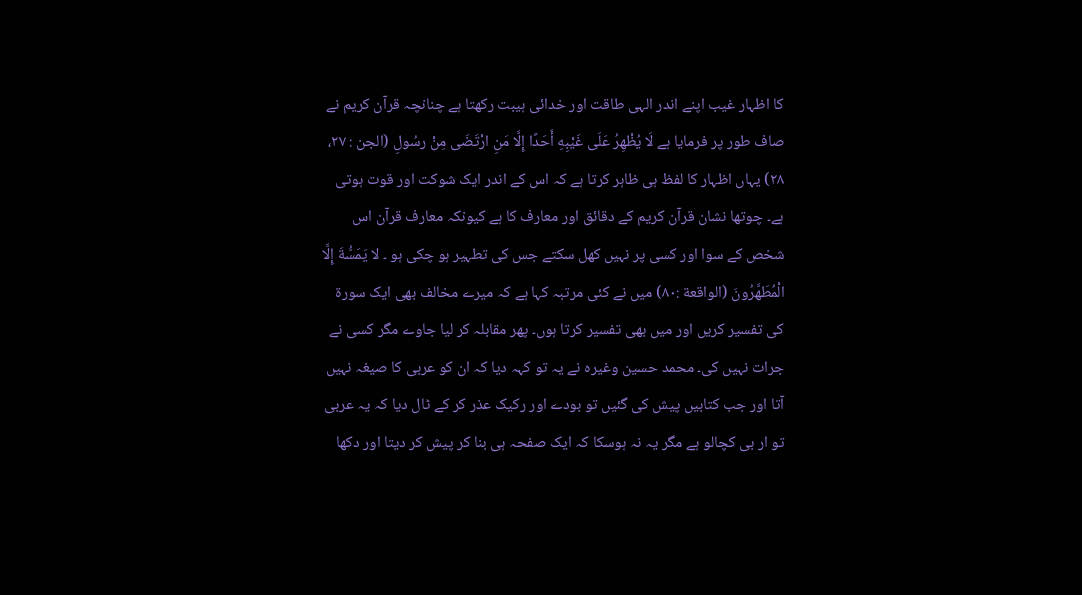کا اظہار غیب اپنے اندر الہی طاقت اور خدائی ہیبت رکھتا ہے چنانچہ قرآن کریم نے صاف طور پر فرمایا ہے لَا يُظْهِرُ عَلَى غَيْبِهِ أَحَدًا إِلَّا مَنِ ارْتَضَى مِنْ رسُولِ (الجن : ۲۷، ۲۸) یہاں اظہار کا لفظ ہی ظاہر کرتا ہے کہ اس کے اندر ایک شوکت اور قوت ہوتی ہے۔ چوتھا نشان قرآن کریم کے دقائق اور معارف کا ہے کیونکہ معارف قرآن اس شخص کے سوا اور کسی پر نہیں کھل سکتے جس کی تطہیر ہو چکی ہو ۔ لا يَمَسُّةَ إِلَّا الْمُطَهَّرُونَ (الواقعة :۸۰) میں نے کئی مرتبہ کہا ہے کہ میرے مخالف بھی ایک سورۃ کی تفسیر کریں اور میں بھی تفسیر کرتا ہوں۔ پھر مقابلہ کر لیا جاوے مگر کسی نے جرات نہیں کی۔ محمد حسین وغیرہ نے یہ تو کہہ دیا کہ ان کو عربی کا صیغہ نہیں آتا اور جب کتابیں پیش کی گئیں تو بودے اور رکیک عذر کر کے ٹال دیا کہ یہ عربی تو ار بی کچالو ہے مگر یہ نہ ہوسکا کہ ایک صفحہ ہی بنا کر پیش کر دیتا اور دکھا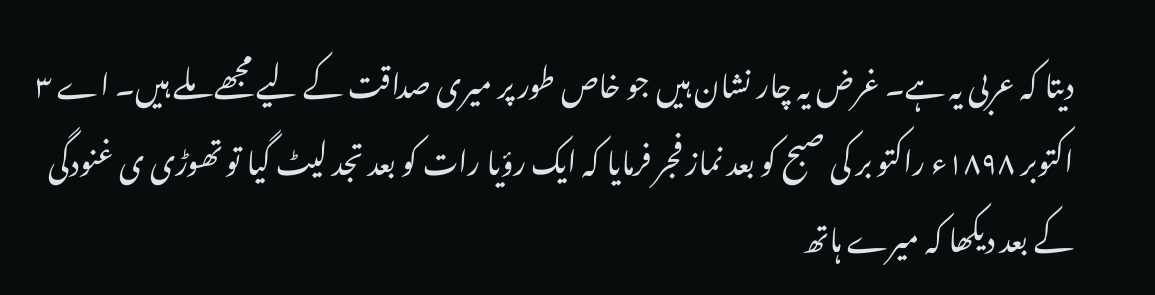دیتا کہ عربی یہ ہے۔ غرض یہ چار نشان ہیں جو خاص طور پر میری صداقت کے لیے مجھے ملے ہیں۔ اے ۳ اکتوبر ۱۸۹۸ء راکتو بر کی صبح کو بعد نماز فجر فرمایا کہ ایک رؤیا رات کو بعد تجد لیٹ گیا تو تھوڑی ی غنودگی کے بعد دیکھا کہ میرے ہاتھ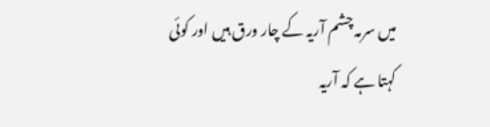میں سرمہ چشم آریہ کے چار ورق ہیں اور کوئی کہتا ہے کہ آریہ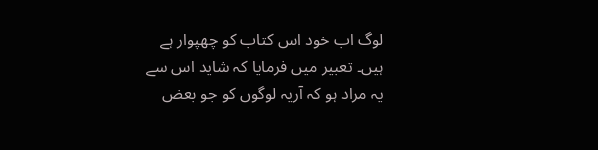لوگ اب خود اس کتاب کو چھپوار ہے ہیں۔ تعبیر میں فرمایا کہ شاید اس سے یہ مراد ہو کہ آریہ لوگوں کو جو بعض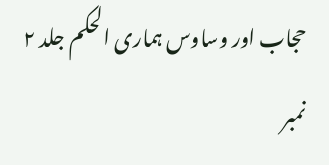حجاب اور وساوس ہماری الحکم جلد ۲ نمبر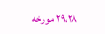۲۹،۲۸ مورخه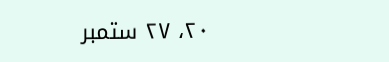۲۰، ۲۷ ستمبر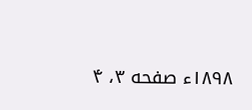۱۸۹۸ء صفحه ۳، ۴